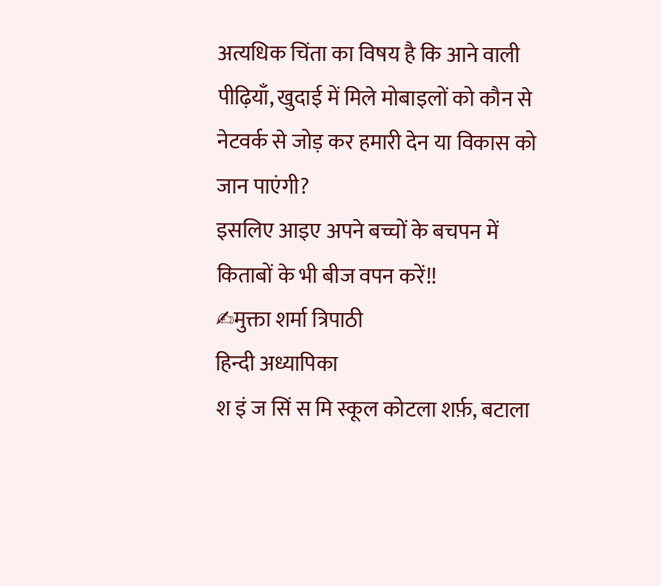अत्यधिक चिंता का विषय है कि आने वाली पीढ़ियाँ, खुदाई में मिले मोबाइलों को कौन से नेटवर्क से जोड़ कर हमारी देन या विकास को जान पाएंगी?
इसलिए आइए अपने बच्चों के बचपन में किताबों के भी बीज वपन करें!!
✍मुक्ता शर्मा त्रिपाठी
हिन्दी अध्यापिका
श इं ज सिं स मि स्कूल कोटला शर्फ़, बटाला